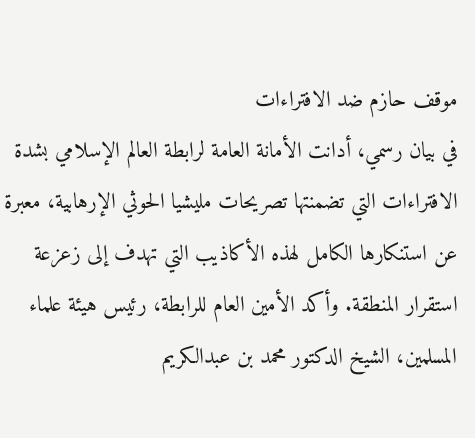موقف حازم ضد الافتراءات
في بيان رسمي، أدانت الأمانة العامة لرابطة العالم الإسلامي بشدة الافتراءات التي تضمنتها تصريحات مليشيا الحوثي الإرهابية، معبرة عن استنكارها الكامل لهذه الأكاذيب التي تهدف إلى زعزعة استقرار المنطقة. وأكد الأمين العام للرابطة، رئيس هيئة علماء المسلمين، الشيخ الدكتور محمد بن عبدالكريم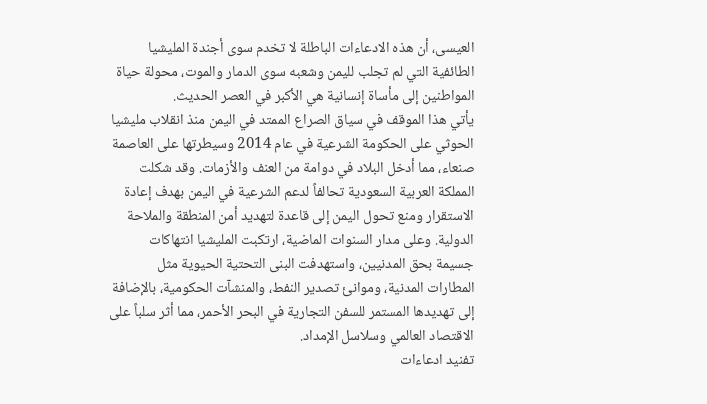العيسى، أن هذه الادعاءات الباطلة لا تخدم سوى أجندة المليشيا الطائفية التي لم تجلب لليمن وشعبه سوى الدمار والموت، محولة حياة المواطنين إلى مأساة إنسانية هي الأكبر في العصر الحديث.
يأتي هذا الموقف في سياق الصراع الممتد في اليمن منذ انقلاب مليشيا الحوثي على الحكومة الشرعية في عام 2014 وسيطرتها على العاصمة صنعاء، مما أدخل البلاد في دوامة من العنف والأزمات. وقد شكلت المملكة العربية السعودية تحالفاً لدعم الشرعية في اليمن بهدف إعادة الاستقرار ومنع تحول اليمن إلى قاعدة لتهديد أمن المنطقة والملاحة الدولية. وعلى مدار السنوات الماضية، ارتكبت المليشيا انتهاكات جسيمة بحق المدنيين، واستهدفت البنى التحتية الحيوية مثل المطارات المدنية، وموانئ تصدير النفط، والمنشآت الحكومية، بالإضافة إلى تهديدها المستمر للسفن التجارية في البحر الأحمر، مما أثر سلباً على الاقتصاد العالمي وسلاسل الإمداد.
تفنيد ادعاءات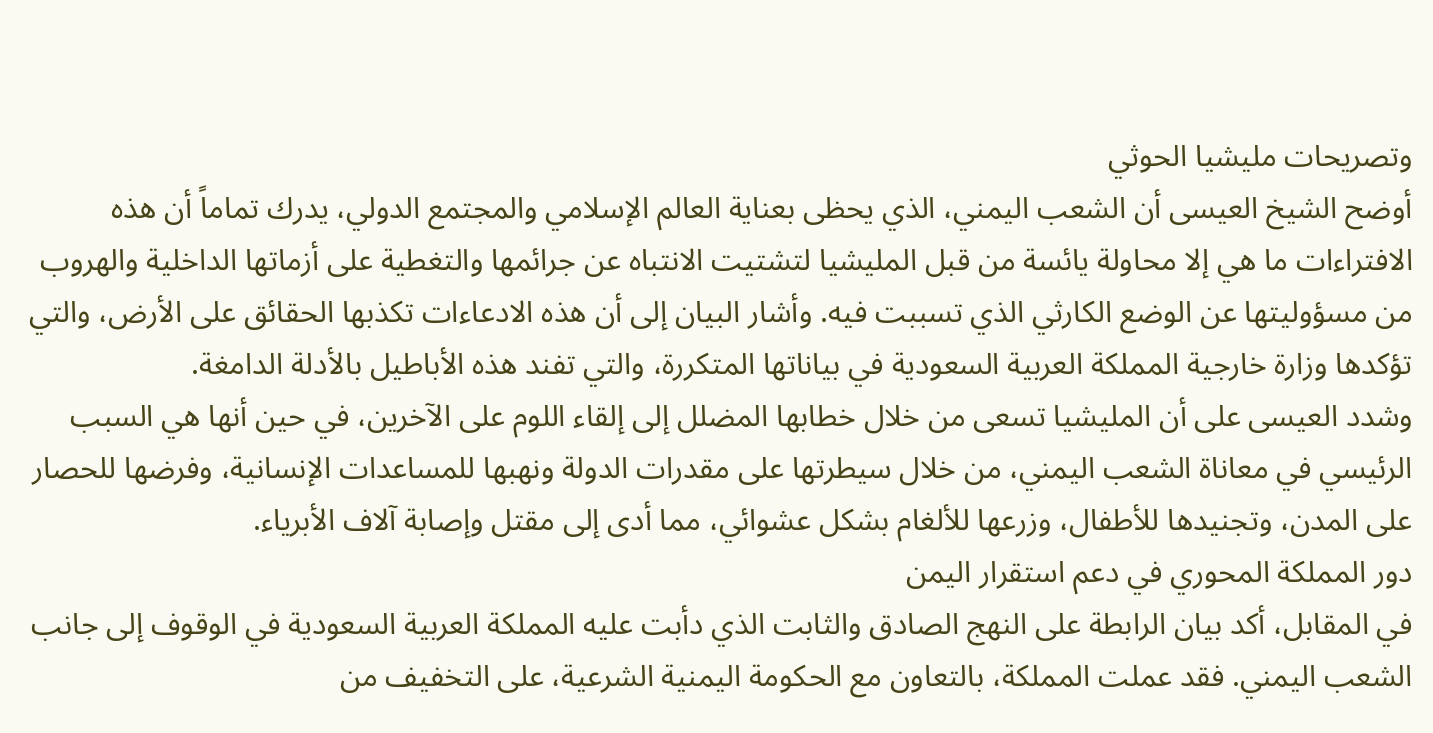وتصريحات مليشيا الحوثي
أوضح الشيخ العيسى أن الشعب اليمني، الذي يحظى بعناية العالم الإسلامي والمجتمع الدولي، يدرك تماماً أن هذه الافتراءات ما هي إلا محاولة يائسة من قبل المليشيا لتشتيت الانتباه عن جرائمها والتغطية على أزماتها الداخلية والهروب من مسؤوليتها عن الوضع الكارثي الذي تسببت فيه. وأشار البيان إلى أن هذه الادعاءات تكذبها الحقائق على الأرض، والتي تؤكدها وزارة خارجية المملكة العربية السعودية في بياناتها المتكررة، والتي تفند هذه الأباطيل بالأدلة الدامغة.
وشدد العيسى على أن المليشيا تسعى من خلال خطابها المضلل إلى إلقاء اللوم على الآخرين، في حين أنها هي السبب الرئيسي في معاناة الشعب اليمني، من خلال سيطرتها على مقدرات الدولة ونهبها للمساعدات الإنسانية، وفرضها للحصار على المدن، وتجنيدها للأطفال، وزرعها للألغام بشكل عشوائي، مما أدى إلى مقتل وإصابة آلاف الأبرياء.
دور المملكة المحوري في دعم استقرار اليمن
في المقابل، أكد بيان الرابطة على النهج الصادق والثابت الذي دأبت عليه المملكة العربية السعودية في الوقوف إلى جانب الشعب اليمني. فقد عملت المملكة، بالتعاون مع الحكومة اليمنية الشرعية، على التخفيف من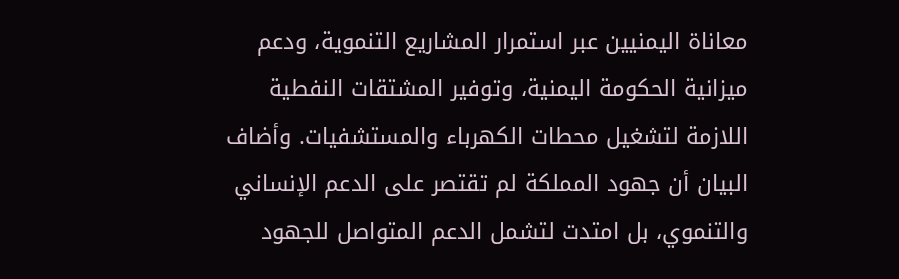معاناة اليمنيين عبر استمرار المشاريع التنموية، ودعم ميزانية الحكومة اليمنية، وتوفير المشتقات النفطية اللازمة لتشغيل محطات الكهرباء والمستشفيات. وأضاف البيان أن جهود المملكة لم تقتصر على الدعم الإنساني والتنموي، بل امتدت لتشمل الدعم المتواصل للجهود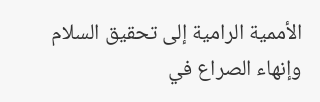الأممية الرامية إلى تحقيق السلام وإنهاء الصراع في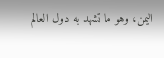اليمن، وهو ما تشهد به دول العالم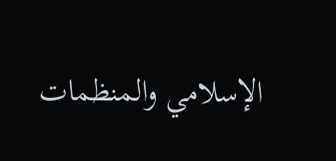الإسلامي والمنظمات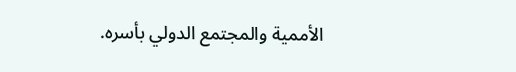الأممية والمجتمع الدولي بأسره.